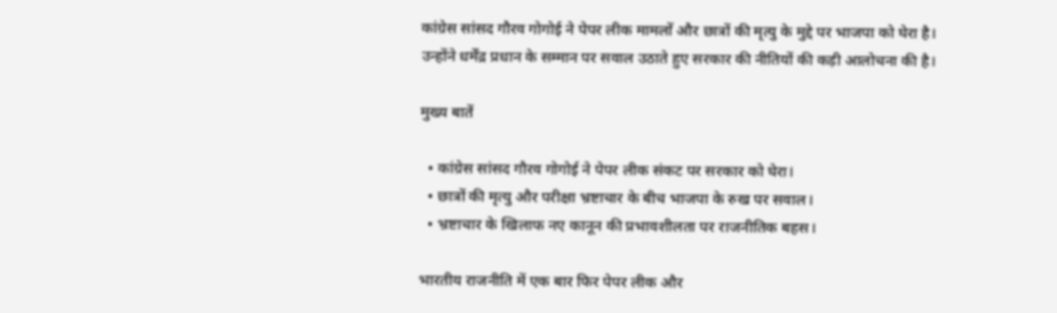कांग्रेस सांसद गौरव गोगोई ने पेपर लीक मामलों और छात्रों की मृत्यु के मुद्दे पर भाजपा को घेरा है। उन्होंने धर्मेंद्र प्रधान के सम्मान पर सवाल उठाते हुए सरकार की नीतियों की कड़ी आलोचना की है।

मुख्य बातें

  • कांग्रेस सांसद गौरव गोगोई ने पेपर लीक संकट पर सरकार को घेरा।
  • छात्रों की मृत्यु और परीक्षा भ्रष्टाचार के बीच भाजपा के रुख पर सवाल।
  • भ्रष्टाचार के खिलाफ नए कानून की प्रभावशीलता पर राजनीतिक बहस।

भारतीय राजनीति में एक बार फिर पेपर लीक और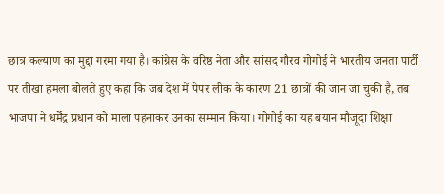छात्र कल्याण का मुद्दा गरमा गया है। कांग्रेस के वरिष्ठ नेता और सांसद गौरव गोगोई ने भारतीय जनता पार्टी पर तीखा हमला बोलते हुए कहा कि जब देश में पेपर लीक के कारण 21 छात्रों की जान जा चुकी है, तब भाजपा ने धर्मेंद्र प्रधान को माला पहनाकर उनका सम्मान किया। गोगोई का यह बयान मौजूदा शिक्षा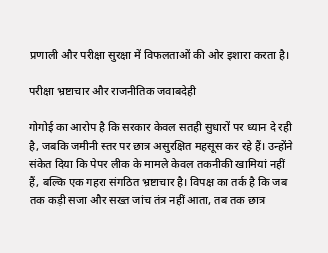प्रणाली और परीक्षा सुरक्षा में विफलताओं की ओर इशारा करता है।

परीक्षा भ्रष्टाचार और राजनीतिक जवाबदेही

गोगोई का आरोप है कि सरकार केवल सतही सुधारों पर ध्यान दे रही है, जबकि जमीनी स्तर पर छात्र असुरक्षित महसूस कर रहे हैं। उन्होंने संकेत दिया कि पेपर लीक के मामले केवल तकनीकी खामियां नहीं हैं, बल्कि एक गहरा संगठित भ्रष्टाचार है। विपक्ष का तर्क है कि जब तक कड़ी सजा और सख्त जांच तंत्र नहीं आता, तब तक छात्र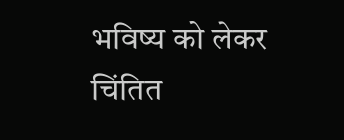भविष्य को लेकर चिंतित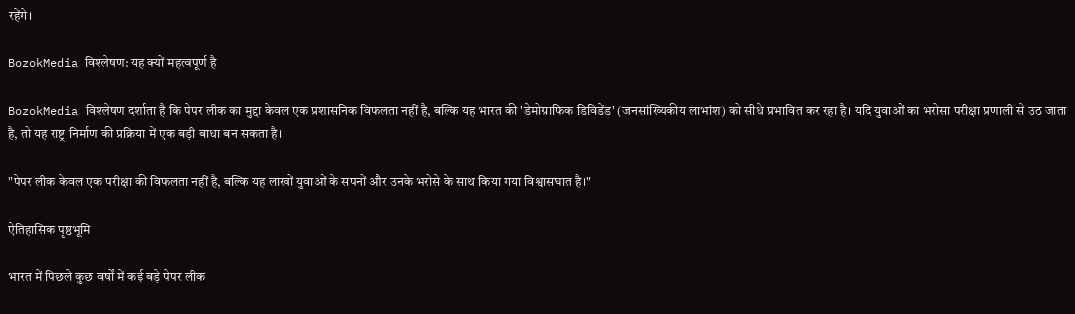रहेंगे।

BozokMedia विश्लेषण: यह क्यों महत्वपूर्ण है

BozokMedia विश्लेषण दर्शाता है कि पेपर लीक का मुद्दा केवल एक प्रशासनिक विफलता नहीं है, बल्कि यह भारत की 'डेमोग्राफिक डिविडेंड' (जनसांख्यिकीय लाभांश) को सीधे प्रभावित कर रहा है। यदि युवाओं का भरोसा परीक्षा प्रणाली से उठ जाता है, तो यह राष्ट्र निर्माण की प्रक्रिया में एक बड़ी बाधा बन सकता है।

"पेपर लीक केवल एक परीक्षा की विफलता नहीं है, बल्कि यह लाखों युवाओं के सपनों और उनके भरोसे के साथ किया गया विश्वासघात है।"

ऐतिहासिक पृष्ठभूमि

भारत में पिछले कुछ वर्षों में कई बड़े पेपर लीक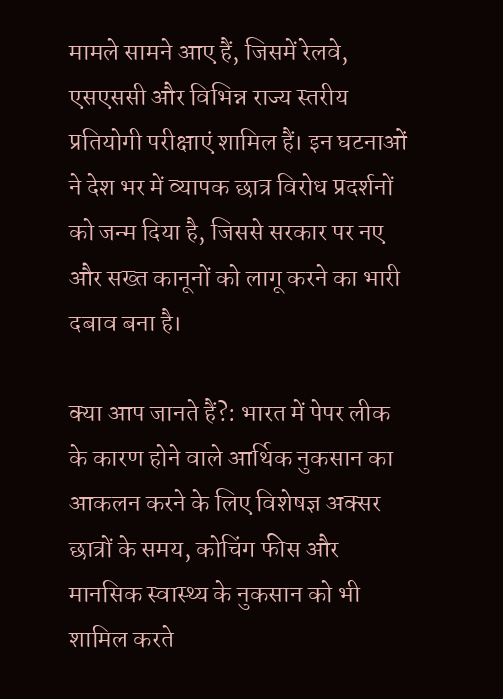मामले सामने आए हैं, जिसमें रेलवे, एसएससी और विभिन्न राज्य स्तरीय प्रतियोगी परीक्षाएं शामिल हैं। इन घटनाओं ने देश भर में व्यापक छात्र विरोध प्रदर्शनों को जन्म दिया है, जिससे सरकार पर नए और सख्त कानूनों को लागू करने का भारी दबाव बना है।

क्या आप जानते हैं?: भारत में पेपर लीक के कारण होने वाले आर्थिक नुकसान का आकलन करने के लिए विशेषज्ञ अक्सर छात्रों के समय, कोचिंग फीस और मानसिक स्वास्थ्य के नुकसान को भी शामिल करते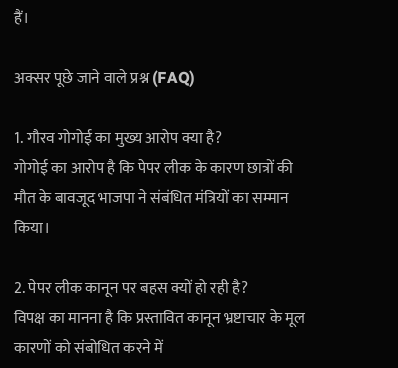हैं।

अक्सर पूछे जाने वाले प्रश्न (FAQ)

1. गौरव गोगोई का मुख्य आरोप क्या है?
गोगोई का आरोप है कि पेपर लीक के कारण छात्रों की मौत के बावजूद भाजपा ने संबंधित मंत्रियों का सम्मान किया।

2. पेपर लीक कानून पर बहस क्यों हो रही है?
विपक्ष का मानना है कि प्रस्तावित कानून भ्रष्टाचार के मूल कारणों को संबोधित करने में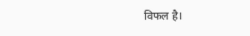विफल है।